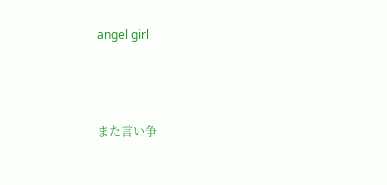angel girl



また言い争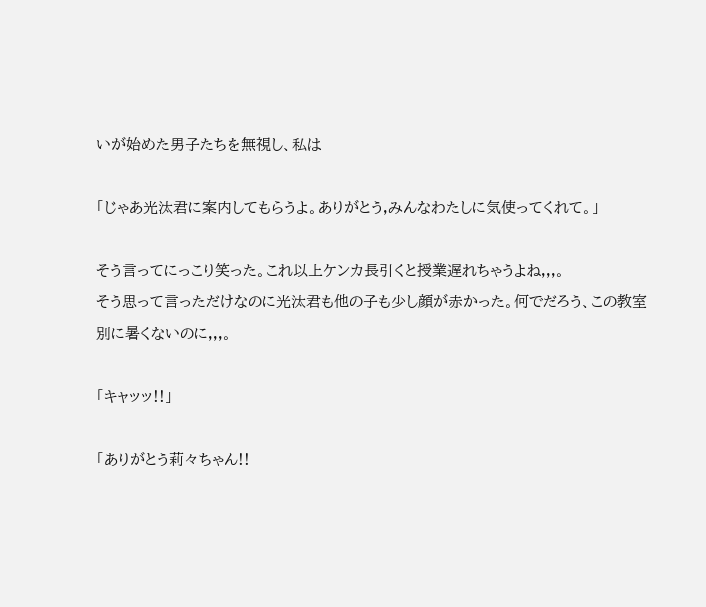いが始めた男子たちを無視し、私は

「じゃあ光汰君に案内してもらうよ。ありがとう,みんなわたしに気使ってくれて。」

そう言ってにっこり笑った。これ以上ケンカ長引くと授業遅れちゃうよね,,,。
そう思って言っただけなのに光汰君も他の子も少し顔が赤かった。何でだろう、この教室別に暑くないのに,,,。

「キャッッ!!」

「ありがとう莉々ちゃん!!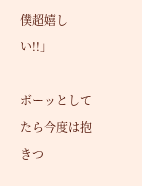僕超嬉しい!!」

ボーッとしてたら今度は抱きつ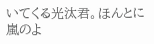いてくる光汰君。ほんとに嵐のよ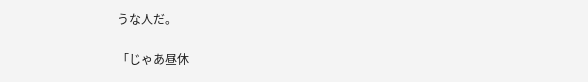うな人だ。

「じゃあ昼休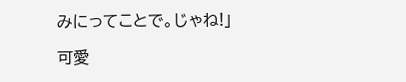みにってことで。じゃね!」

可愛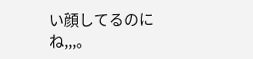い顔してるのにね,,,。